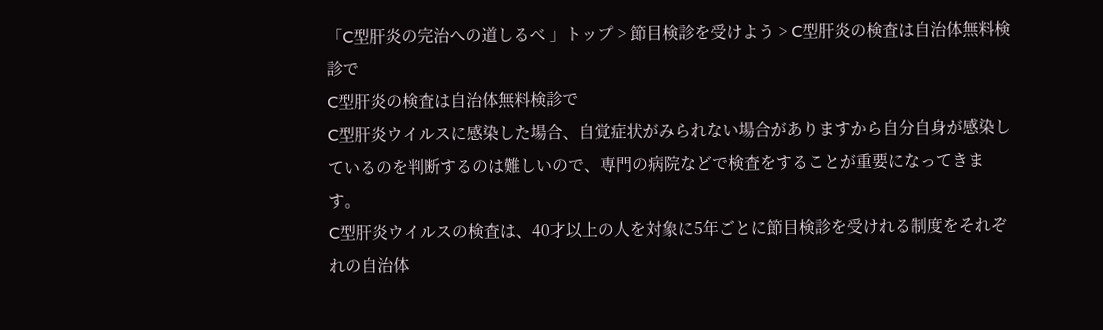「C型肝炎の完治への道しるべ 」トップ > 節目検診を受けよう > C型肝炎の検査は自治体無料検診で
C型肝炎の検査は自治体無料検診で
C型肝炎ウイルスに感染した場合、自覚症状がみられない場合がありますから自分自身が感染しているのを判断するのは難しいので、専門の病院などで検査をすることが重要になってきます。
C型肝炎ウイルスの検査は、40才以上の人を対象に5年ごとに節目検診を受けれる制度をそれぞれの自治体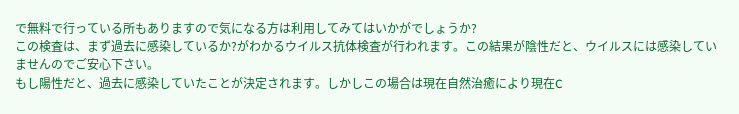で無料で行っている所もありますので気になる方は利用してみてはいかがでしょうか?
この検査は、まず過去に感染しているか?がわかるウイルス抗体検査が行われます。この結果が陰性だと、ウイルスには感染していませんのでご安心下さい。
もし陽性だと、過去に感染していたことが決定されます。しかしこの場合は現在自然治癒により現在C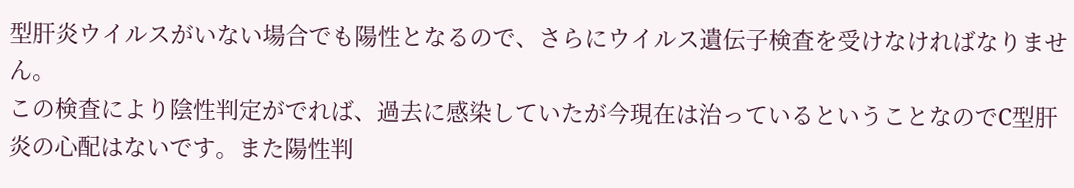型肝炎ウイルスがいない場合でも陽性となるので、さらにウイルス遺伝子検査を受けなければなりません。
この検査により陰性判定がでれば、過去に感染していたが今現在は治っているということなのでC型肝炎の心配はないです。また陽性判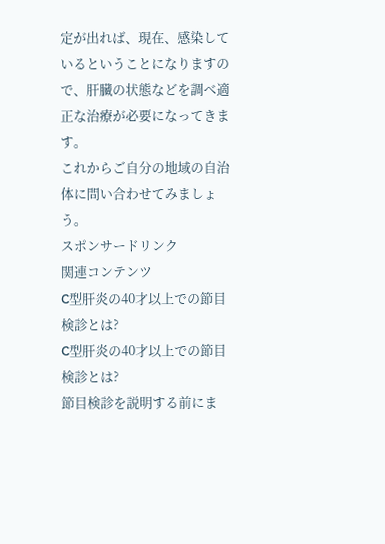定が出れば、現在、感染しているということになりますので、肝臓の状態などを調べ適正な治療が必要になってきます。
これからご自分の地域の自治体に問い合わせてみましょう。
スポンサードリンク
関連コンテンツ
C型肝炎の40才以上での節目検診とは?
C型肝炎の40才以上での節目検診とは?
節目検診を説明する前にま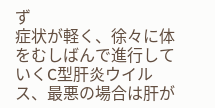ず
症状が軽く、徐々に体をむしばんで進行していくC型肝炎ウイルス、最悪の場合は肝が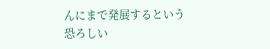んにまで発展するという恐ろしい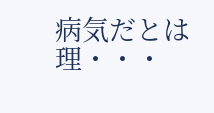病気だとは理・・・